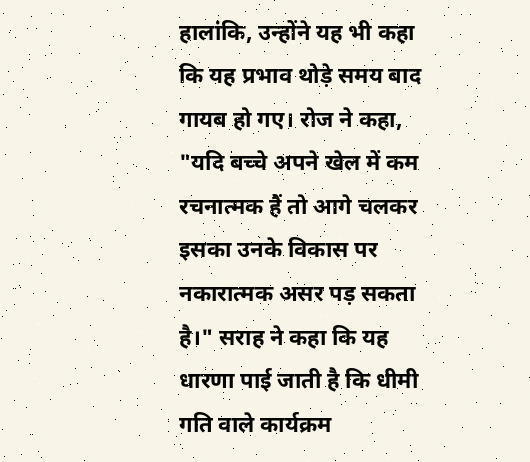हालांकि, उन्होंने यह भी कहा कि यह प्रभाव थोड़े समय बाद गायब हो गए। रोज ने कहा, "यदि बच्चे अपने खेल में कम रचनात्मक हैं तो आगे चलकर इसका उनके विकास पर नकारात्मक असर पड़ सकता है।" सराह ने कहा कि यह धारणा पाई जाती है कि धीमी गति वाले कार्यक्रम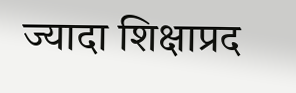ज्यादा शिक्षाप्रद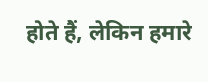होते हैं, लेकिन हमारे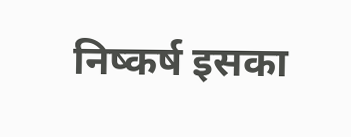निष्कर्ष इसका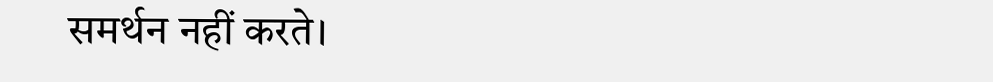समर्थन नहीं करते।